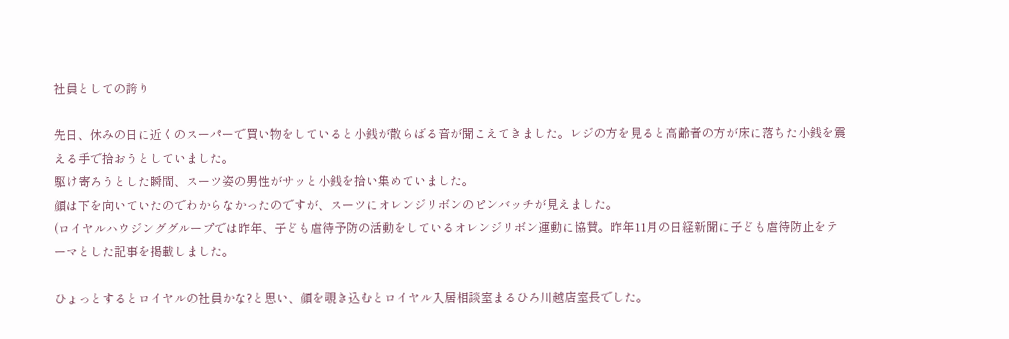社員としての誇り

先日、休みの日に近くのスーパーで買い物をしていると小銭が散らばる音が聞こえてきました。レジの方を見ると高齢者の方が床に落ちた小銭を震える手で拾おうとしていました。
駆け寄ろうとした瞬間、スーツ姿の男性がサッと小銭を拾い集めていました。
顔は下を向いていたのでわからなかったのですが、スーツにオレンジリボンのピンバッチが見えました。
(ロイヤルハウジンググループでは昨年、子ども虐待予防の活動をしているオレンジリボン運動に協賛。昨年11月の日経新聞に子ども虐待防止をテーマとした記事を掲載しました。

ひょっとするとロイヤルの社員かな?と思い、顔を覗き込むとロイヤル入居相談室まるひろ川越店室長でした。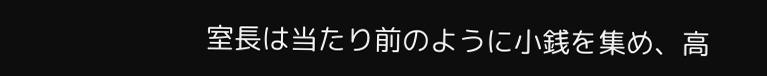室長は当たり前のように小銭を集め、高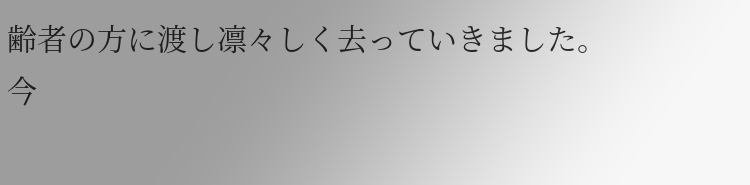齢者の方に渡し凛々しく去っていきました。
今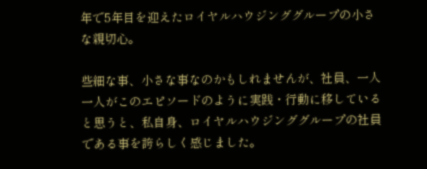年で5年目を迎えたロイヤルハウジンググループの小さな親切心。

些細な事、小さな事なのかもしれませんが、社員、一人一人がこのエピソードのように実践・行動に移していると思うと、私自身、ロイヤルハウジンググループの社員である事を誇らしく感じました。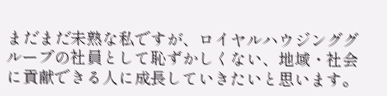まだまだ未熟な私ですが、ロイヤルハウジンググループの社員として恥ずかしくない、地域・社会に貢献できる人に成長していきたいと思います。